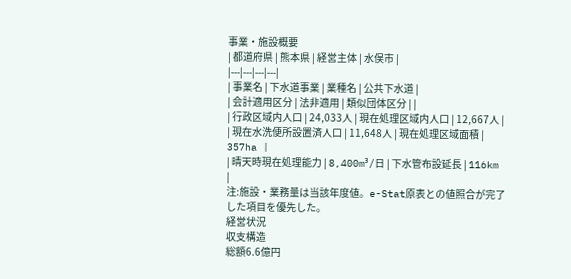事業・施設概要
| 都道府県 | 熊本県 | 経営主体 | 水俣市 |
|---|---|---|---|
| 事業名 | 下水道事業 | 業種名 | 公共下水道 |
| 会計適用区分 | 法非適用 | 類似団体区分 | |
| 行政区域内人口 | 24,033人 | 現在処理区域内人口 | 12,667人 |
| 現在水洗便所設置済人口 | 11,648人 | 現在処理区域面積 | 357ha |
| 晴天時現在処理能力 | 8,400m³/日 | 下水管布設延長 | 116km |
注:施設・業務量は当該年度値。e-Stat原表との値照合が完了した項目を優先した。
経営状況
収支構造
総額6.6億円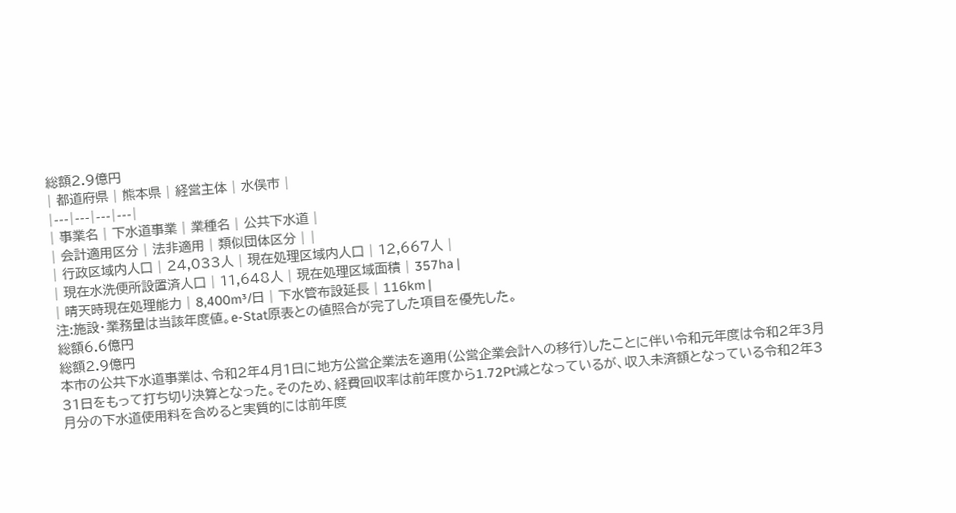総額2.9億円
| 都道府県 | 熊本県 | 経営主体 | 水俣市 |
|---|---|---|---|
| 事業名 | 下水道事業 | 業種名 | 公共下水道 |
| 会計適用区分 | 法非適用 | 類似団体区分 | |
| 行政区域内人口 | 24,033人 | 現在処理区域内人口 | 12,667人 |
| 現在水洗便所設置済人口 | 11,648人 | 現在処理区域面積 | 357ha |
| 晴天時現在処理能力 | 8,400m³/日 | 下水管布設延長 | 116km |
注:施設・業務量は当該年度値。e-Stat原表との値照合が完了した項目を優先した。
総額6.6億円
総額2.9億円
本市の公共下水道事業は、令和2年4月1日に地方公営企業法を適用(公営企業会計への移行)したことに伴い令和元年度は令和2年3月31日をもって打ち切り決算となった。そのため、経費回収率は前年度から1.72Pt減となっているが、収入未済額となっている令和2年3月分の下水道使用料を含めると実質的には前年度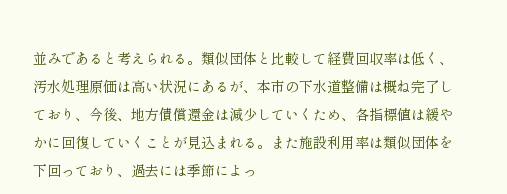並みであると考えられる。類似団体と比較して経費回収率は低く、汚水処理原価は高い状況にあるが、本市の下水道整備は概ね完了しており、今後、地方債償還金は減少していくため、各指標値は緩やかに回復していくことが見込まれる。また施設利用率は類似団体を下回っており、過去には季節によっ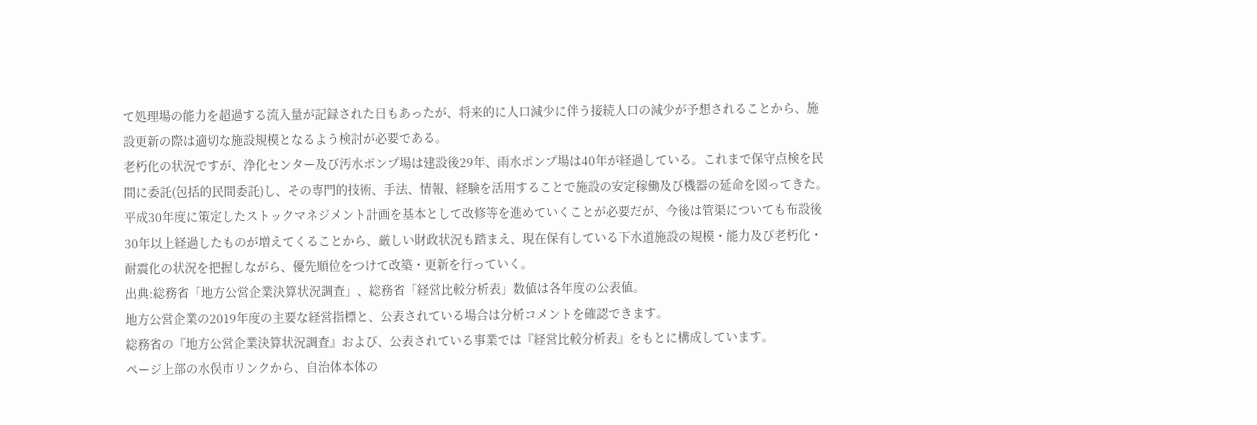て処理場の能力を超過する流入量が記録された日もあったが、将来的に人口減少に伴う接続人口の減少が予想されることから、施設更新の際は適切な施設規模となるよう検討が必要である。
老朽化の状況ですが、浄化センター及び汚水ポンプ場は建設後29年、雨水ポンプ場は40年が経過している。これまで保守点検を民間に委託(包括的民間委託)し、その専門的技術、手法、情報、経験を活用することで施設の安定稼働及び機器の延命を図ってきた。平成30年度に策定したストックマネジメント計画を基本として改修等を進めていくことが必要だが、今後は管渠についても布設後30年以上経過したものが増えてくることから、厳しい財政状況も踏まえ、現在保有している下水道施設の規模・能力及び老朽化・耐震化の状況を把握しながら、優先順位をつけて改築・更新を行っていく。
出典:総務省「地方公営企業決算状況調査」、総務省「経営比較分析表」数値は各年度の公表値。
地方公営企業の2019年度の主要な経営指標と、公表されている場合は分析コメントを確認できます。
総務省の『地方公営企業決算状況調査』および、公表されている事業では『経営比較分析表』をもとに構成しています。
ページ上部の水俣市リンクから、自治体本体の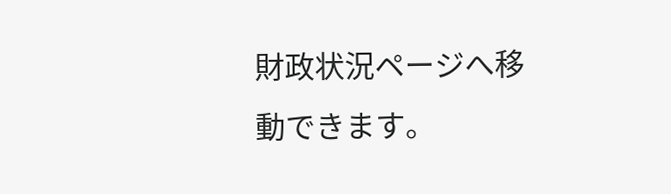財政状況ページへ移動できます。